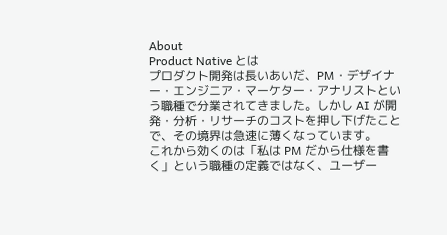About
Product Native とは
プロダクト開発は長いあいだ、PM・デザイナー・エンジニア・マーケター・アナリストという職種で分業されてきました。しかし AI が開発・分析・リサーチのコストを押し下げたことで、その境界は急速に薄くなっています。
これから効くのは「私は PM だから仕様を書く」という職種の定義ではなく、ユーザー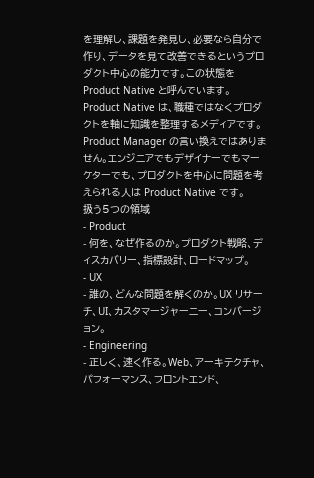を理解し、課題を発見し、必要なら自分で作り、データを見て改善できるというプロダクト中心の能力です。この状態を Product Native と呼んでいます。
Product Native は、職種ではなくプロダクトを軸に知識を整理するメディアです。Product Manager の言い換えではありません。エンジニアでもデザイナーでもマーケターでも、プロダクトを中心に問題を考えられる人は Product Native です。
扱う5つの領域
- Product
- 何を、なぜ作るのか。プロダクト戦略、ディスカバリー、指標設計、ロードマップ。
- UX
- 誰の、どんな問題を解くのか。UX リサーチ、UI、カスタマージャーニー、コンバージョン。
- Engineering
- 正しく、速く作る。Web、アーキテクチャ、パフォーマンス、フロントエンド、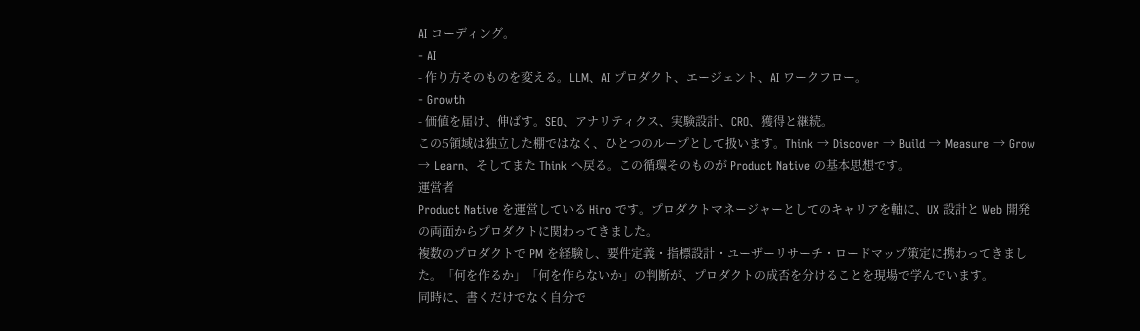AI コーディング。
- AI
- 作り方そのものを変える。LLM、AI プロダクト、エージェント、AI ワークフロー。
- Growth
- 価値を届け、伸ばす。SEO、アナリティクス、実験設計、CRO、獲得と継続。
この5領域は独立した棚ではなく、ひとつのループとして扱います。Think → Discover → Build → Measure → Grow → Learn、そしてまた Think へ戻る。この循環そのものが Product Native の基本思想です。
運営者
Product Native を運営している Hiro です。プロダクトマネージャーとしてのキャリアを軸に、UX 設計と Web 開発の両面からプロダクトに関わってきました。
複数のプロダクトで PM を経験し、要件定義・指標設計・ユーザーリサーチ・ロードマップ策定に携わってきました。「何を作るか」「何を作らないか」の判断が、プロダクトの成否を分けることを現場で学んでいます。
同時に、書くだけでなく自分で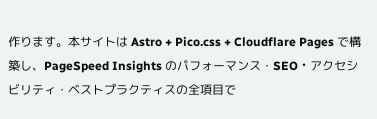作ります。本サイトは Astro + Pico.css + Cloudflare Pages で構築し、PageSpeed Insights のパフォーマンス・SEO・アクセシビリティ・ベストプラクティスの全項目で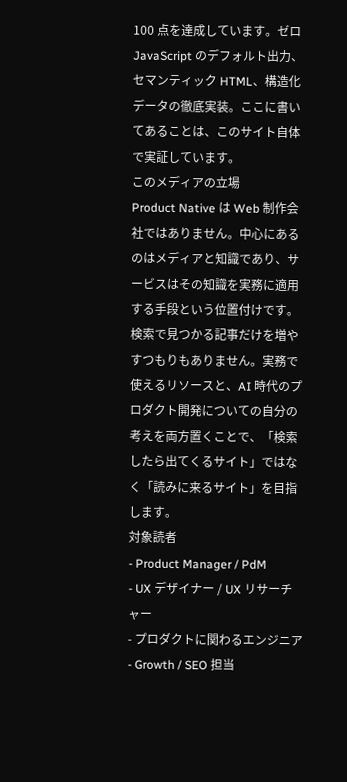100 点を達成しています。ゼロ JavaScript のデフォルト出力、セマンティック HTML、構造化データの徹底実装。ここに書いてあることは、このサイト自体で実証しています。
このメディアの立場
Product Native は Web 制作会社ではありません。中心にあるのはメディアと知識であり、サービスはその知識を実務に適用する手段という位置付けです。
検索で見つかる記事だけを増やすつもりもありません。実務で使えるリソースと、AI 時代のプロダクト開発についての自分の考えを両方置くことで、「検索したら出てくるサイト」ではなく「読みに来るサイト」を目指します。
対象読者
- Product Manager / PdM
- UX デザイナー / UX リサーチャー
- プロダクトに関わるエンジニア
- Growth / SEO 担当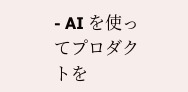- AI を使ってプロダクトを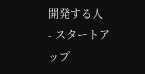開発する人
- スタートアップ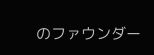のファウンダー